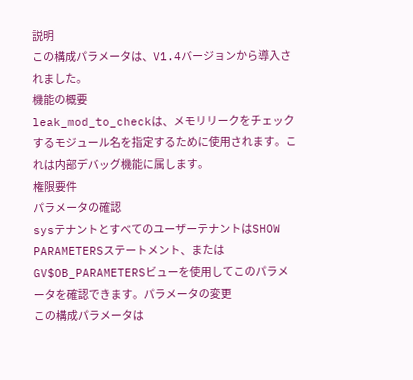説明
この構成パラメータは、V1.4バージョンから導入されました。
機能の概要
leak_mod_to_checkは、メモリリークをチェックするモジュール名を指定するために使用されます。これは内部デバッグ機能に属します。
権限要件
パラメータの確認
sysテナントとすべてのユーザーテナントはSHOW PARAMETERSステートメント、またはGV$OB_PARAMETERSビューを使用してこのパラメータを確認できます。パラメータの変更
この構成パラメータは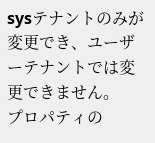sysテナントのみが変更でき、ユーザーテナントでは変更できません。
プロパティの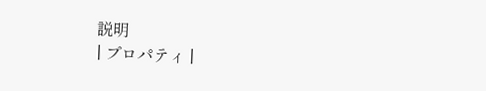説明
| プロパティ |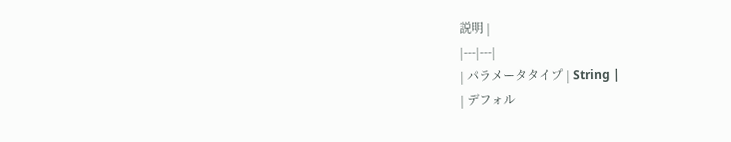説明 |
|---|---|
| パラメータタイプ | String |
| デフォル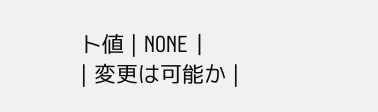ト値 | NONE |
| 変更は可能か |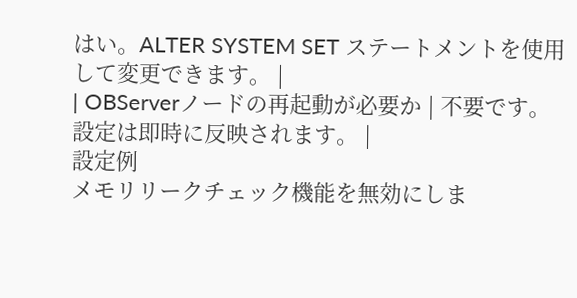はい。ALTER SYSTEM SET ステートメントを使用して変更できます。 |
| OBServerノードの再起動が必要か | 不要です。設定は即時に反映されます。 |
設定例
メモリリークチェック機能を無効にしま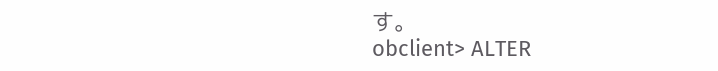す。
obclient> ALTER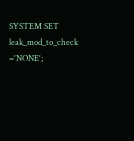SYSTEM SET leak_mod_to_check ='NONE';